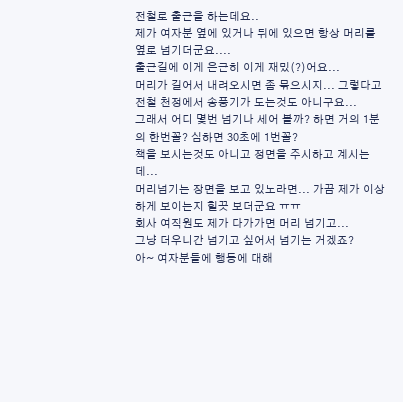전철로 출근을 하는데요..
제가 여자분 옆에 있거나 뒤에 있으면 항상 머리를 옆로 넘기더군요....
출근길에 이게 은근히 이게 재밌(?)어요...
머리가 길어서 내려오시면 좀 묶으시지... 그렇다고 전철 천정에서 송풍기가 도는것도 아니구요...
그래서 어디 몇번 넘기나 세어 볼까? 하면 거의 1분의 한번꼴? 심하면 30초에 1번꼴?
책을 보시는것도 아니고 정면을 주시하고 계시는데...
머리넘기는 장면을 보고 있노라면... 가끔 제가 이상하게 보이는지 힐끗 보더군요 ㅠㅠ
회사 여직원도 제가 다가가면 머리 넘기고...
그냥 더우니간 넘기고 싶어서 넘기는 거겠죠?
아~ 여자분들에 행동에 대해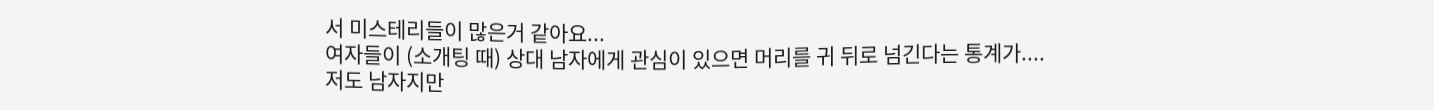서 미스테리들이 많은거 같아요...
여자들이 (소개팅 때) 상대 남자에게 관심이 있으면 머리를 귀 뒤로 넘긴다는 통계가....
저도 남자지만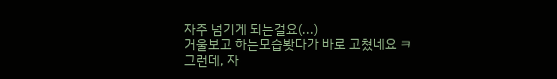자주 넘기게 되는걸요(...)
거울보고 하는모습봣다가 바로 고쳤네요 ㅋ
그런데, 자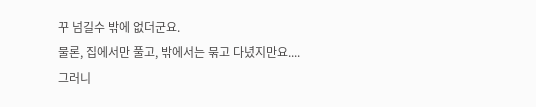꾸 넘길수 밖에 없더군요.
물론, 집에서만 풀고, 밖에서는 묶고 다녔지만요....
그러니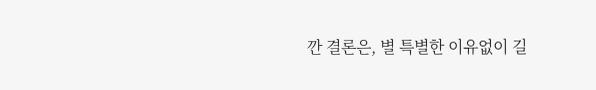깐 결론은, 별 특별한 이유없이 길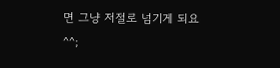면 그냥 저절로 넘기게 되요 ^^;